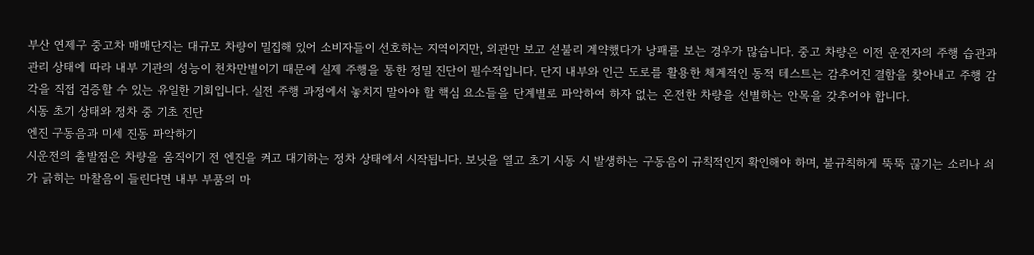부산 연제구 중고차 매매단지는 대규모 차량이 밀집해 있어 소비자들이 선호하는 지역이지만, 외관만 보고 섣불리 계약했다가 낭패를 보는 경우가 많습니다. 중고 차량은 이전 운전자의 주행 습관과 관리 상태에 따라 내부 기관의 성능이 천차만별이기 때문에 실제 주행을 통한 정밀 진단이 필수적입니다. 단지 내부와 인근 도로를 활용한 체계적인 동적 테스트는 감추어진 결함을 찾아내고 주행 감각을 직접 검증할 수 있는 유일한 기회입니다. 실전 주행 과정에서 놓치지 말아야 할 핵심 요소들을 단계별로 파악하여 하자 없는 온전한 차량을 선별하는 안목을 갖추어야 합니다.
시동 초기 상태와 정차 중 기초 진단
엔진 구동음과 미세 진동 파악하기
시운전의 출발점은 차량을 움직이기 전 엔진을 켜고 대기하는 정차 상태에서 시작됩니다. 보닛을 열고 초기 시동 시 발생하는 구동음이 규칙적인지 확인해야 하며, 불규칙하게 뚝뚝 끊기는 소리나 쇠가 긁히는 마찰음이 들린다면 내부 부품의 마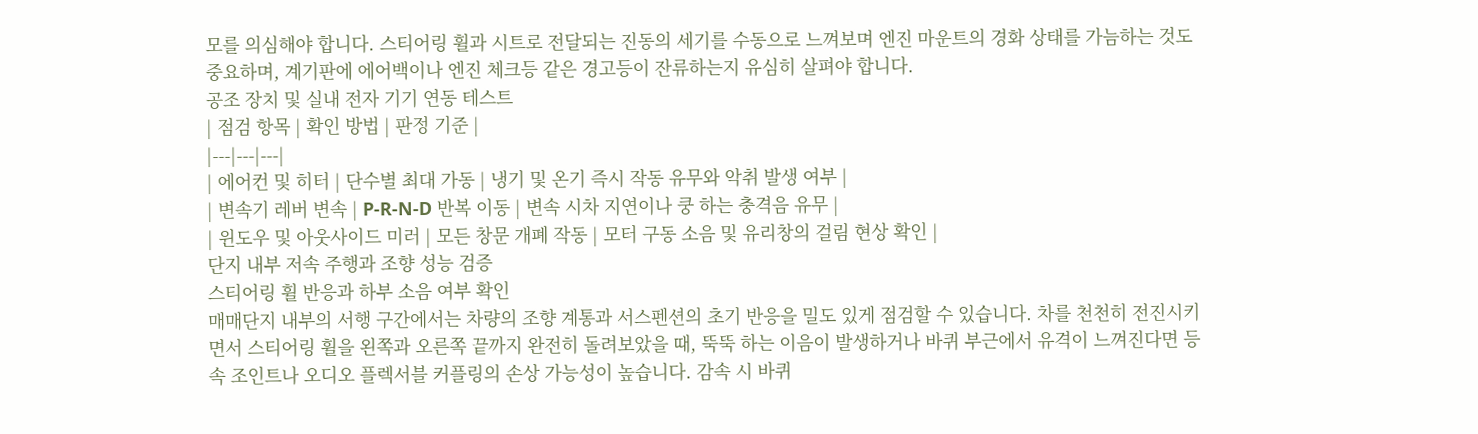모를 의심해야 합니다. 스티어링 휠과 시트로 전달되는 진동의 세기를 수동으로 느껴보며 엔진 마운트의 경화 상태를 가늠하는 것도 중요하며, 계기판에 에어백이나 엔진 체크등 같은 경고등이 잔류하는지 유심히 살펴야 합니다.
공조 장치 및 실내 전자 기기 연동 테스트
| 점검 항목 | 확인 방법 | 판정 기준 |
|---|---|---|
| 에어컨 및 히터 | 단수별 최대 가동 | 냉기 및 온기 즉시 작동 유무와 악취 발생 여부 |
| 변속기 레버 변속 | P-R-N-D 반복 이동 | 변속 시차 지연이나 쿵 하는 충격음 유무 |
| 윈도우 및 아웃사이드 미러 | 모든 창문 개폐 작동 | 모터 구동 소음 및 유리창의 걸림 현상 확인 |
단지 내부 저속 주행과 조향 성능 검증
스티어링 휠 반응과 하부 소음 여부 확인
매매단지 내부의 서행 구간에서는 차량의 조향 계통과 서스펜션의 초기 반응을 밀도 있게 점검할 수 있습니다. 차를 천천히 전진시키면서 스티어링 휠을 왼쪽과 오른쪽 끝까지 완전히 돌려보았을 때, 뚝뚝 하는 이음이 발생하거나 바퀴 부근에서 유격이 느껴진다면 등속 조인트나 오디오 플렉서블 커플링의 손상 가능성이 높습니다. 감속 시 바퀴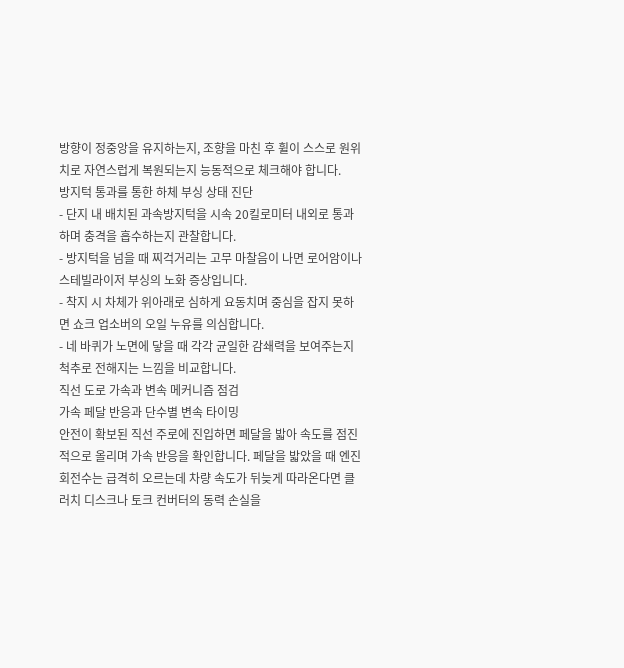방향이 정중앙을 유지하는지, 조향을 마친 후 휠이 스스로 원위치로 자연스럽게 복원되는지 능동적으로 체크해야 합니다.
방지턱 통과를 통한 하체 부싱 상태 진단
- 단지 내 배치된 과속방지턱을 시속 20킬로미터 내외로 통과하며 충격을 흡수하는지 관찰합니다.
- 방지턱을 넘을 때 찌걱거리는 고무 마찰음이 나면 로어암이나 스테빌라이저 부싱의 노화 증상입니다.
- 착지 시 차체가 위아래로 심하게 요동치며 중심을 잡지 못하면 쇼크 업소버의 오일 누유를 의심합니다.
- 네 바퀴가 노면에 닿을 때 각각 균일한 감쇄력을 보여주는지 척추로 전해지는 느낌을 비교합니다.
직선 도로 가속과 변속 메커니즘 점검
가속 페달 반응과 단수별 변속 타이밍
안전이 확보된 직선 주로에 진입하면 페달을 밟아 속도를 점진적으로 올리며 가속 반응을 확인합니다. 페달을 밟았을 때 엔진 회전수는 급격히 오르는데 차량 속도가 뒤늦게 따라온다면 클러치 디스크나 토크 컨버터의 동력 손실을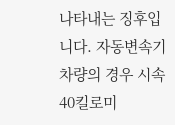나타내는 징후입니다. 자동변속기 차량의 경우 시속 40킬로미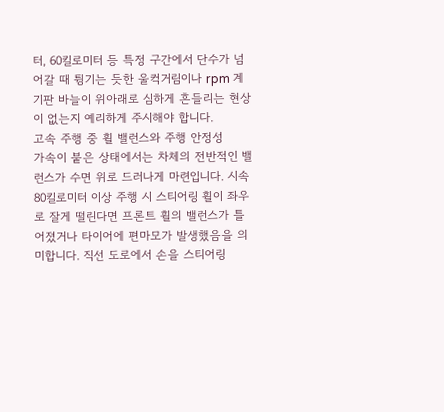터, 60킬로미터 등 특정 구간에서 단수가 넘어갈 때 튕기는 듯한 울컥거림이나 rpm 계기판 바늘이 위아래로 심하게 흔들리는 현상이 없는지 예리하게 주시해야 합니다.
고속 주행 중 휠 밸런스와 주행 안정성
가속이 붙은 상태에서는 차체의 전반적인 밸런스가 수면 위로 드러나게 마련입니다. 시속 80킬로미터 이상 주행 시 스티어링 휠이 좌우로 잘게 떨린다면 프론트 휠의 밸런스가 틀어졌거나 타이어에 편마모가 발생했음을 의미합니다. 직선 도로에서 손을 스티어링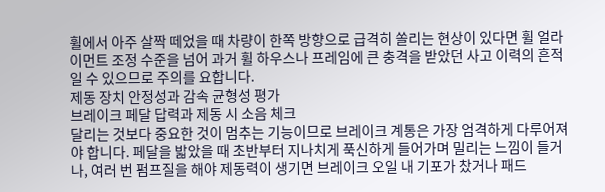휠에서 아주 살짝 떼었을 때 차량이 한쪽 방향으로 급격히 쏠리는 현상이 있다면 휠 얼라이먼트 조정 수준을 넘어 과거 휠 하우스나 프레임에 큰 충격을 받았던 사고 이력의 흔적일 수 있으므로 주의를 요합니다.
제동 장치 안정성과 감속 균형성 평가
브레이크 페달 답력과 제동 시 소음 체크
달리는 것보다 중요한 것이 멈추는 기능이므로 브레이크 계통은 가장 엄격하게 다루어져야 합니다. 페달을 밟았을 때 초반부터 지나치게 푹신하게 들어가며 밀리는 느낌이 들거나, 여러 번 펌프질을 해야 제동력이 생기면 브레이크 오일 내 기포가 찼거나 패드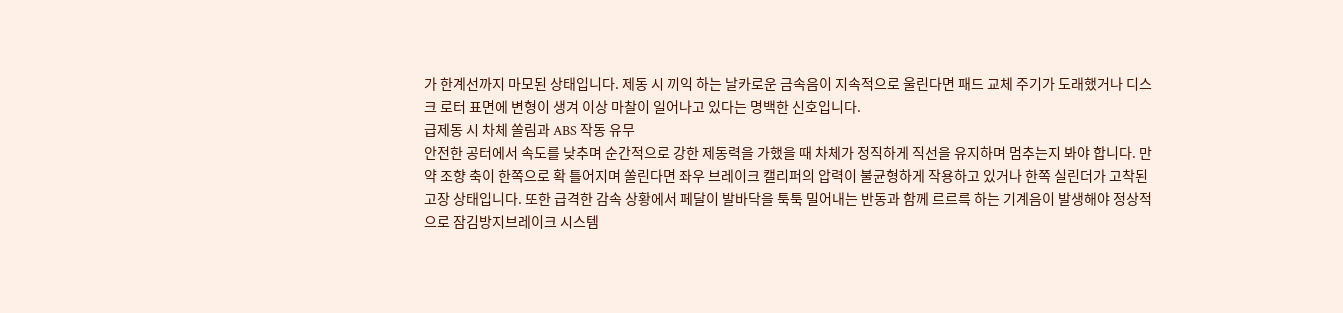가 한계선까지 마모된 상태입니다. 제동 시 끼익 하는 날카로운 금속음이 지속적으로 울린다면 패드 교체 주기가 도래했거나 디스크 로터 표면에 변형이 생겨 이상 마찰이 일어나고 있다는 명백한 신호입니다.
급제동 시 차체 쏠림과 ABS 작동 유무
안전한 공터에서 속도를 낮추며 순간적으로 강한 제동력을 가했을 때 차체가 정직하게 직선을 유지하며 멈추는지 봐야 합니다. 만약 조향 축이 한쪽으로 확 틀어지며 쏠린다면 좌우 브레이크 캘리퍼의 압력이 불균형하게 작용하고 있거나 한쪽 실린더가 고착된 고장 상태입니다. 또한 급격한 감속 상황에서 페달이 발바닥을 툭툭 밀어내는 반동과 함께 르르륵 하는 기계음이 발생해야 정상적으로 잠김방지브레이크 시스템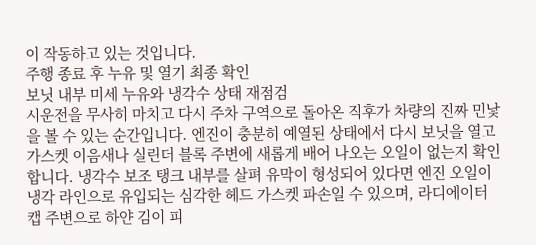이 작동하고 있는 것입니다.
주행 종료 후 누유 및 열기 최종 확인
보닛 내부 미세 누유와 냉각수 상태 재점검
시운전을 무사히 마치고 다시 주차 구역으로 돌아온 직후가 차량의 진짜 민낯을 볼 수 있는 순간입니다. 엔진이 충분히 예열된 상태에서 다시 보닛을 열고 가스켓 이음새나 실린더 블록 주변에 새롭게 배어 나오는 오일이 없는지 확인합니다. 냉각수 보조 탱크 내부를 살펴 유막이 형성되어 있다면 엔진 오일이 냉각 라인으로 유입되는 심각한 헤드 가스켓 파손일 수 있으며, 라디에이터 캡 주변으로 하얀 김이 피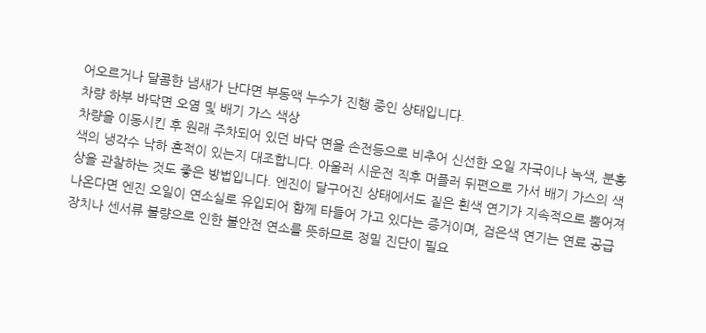어오르거나 달콤한 냄새가 난다면 부동액 누수가 진행 중인 상태입니다.
차량 하부 바닥면 오염 및 배기 가스 색상
차량을 이동시킨 후 원래 주차되어 있던 바닥 면을 손전등으로 비추어 신선한 오일 자국이나 녹색, 분홍색의 냉각수 낙하 흔적이 있는지 대조합니다. 아울러 시운전 직후 머플러 뒤편으로 가서 배기 가스의 색상을 관찰하는 것도 좋은 방법입니다. 엔진이 달구어진 상태에서도 짙은 흰색 연기가 지속적으로 뿜어져 나온다면 엔진 오일이 연소실로 유입되어 함께 타들어 가고 있다는 증거이며, 검은색 연기는 연료 공급 장치나 센서류 불량으로 인한 불안전 연소를 뜻하므로 정밀 진단이 필요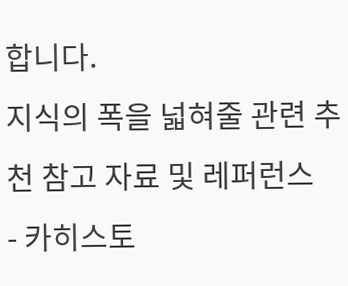합니다.
지식의 폭을 넓혀줄 관련 추천 참고 자료 및 레퍼런스
- 카히스토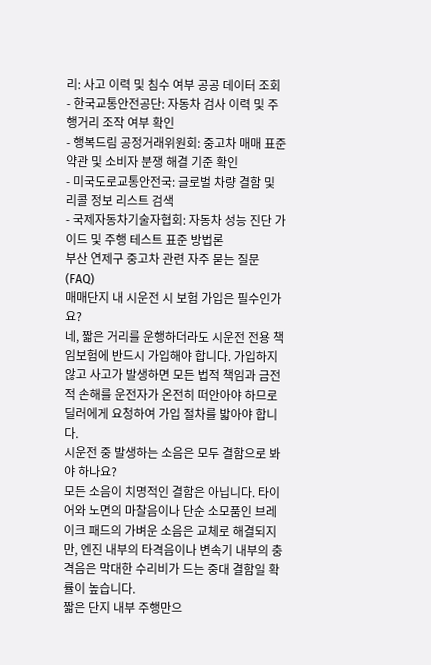리: 사고 이력 및 침수 여부 공공 데이터 조회
- 한국교통안전공단: 자동차 검사 이력 및 주행거리 조작 여부 확인
- 행복드림 공정거래위원회: 중고차 매매 표준약관 및 소비자 분쟁 해결 기준 확인
- 미국도로교통안전국: 글로벌 차량 결함 및 리콜 정보 리스트 검색
- 국제자동차기술자협회: 자동차 성능 진단 가이드 및 주행 테스트 표준 방법론
부산 연제구 중고차 관련 자주 묻는 질문(FAQ)
매매단지 내 시운전 시 보험 가입은 필수인가요?
네, 짧은 거리를 운행하더라도 시운전 전용 책임보험에 반드시 가입해야 합니다. 가입하지 않고 사고가 발생하면 모든 법적 책임과 금전적 손해를 운전자가 온전히 떠안아야 하므로 딜러에게 요청하여 가입 절차를 밟아야 합니다.
시운전 중 발생하는 소음은 모두 결함으로 봐야 하나요?
모든 소음이 치명적인 결함은 아닙니다. 타이어와 노면의 마찰음이나 단순 소모품인 브레이크 패드의 가벼운 소음은 교체로 해결되지만, 엔진 내부의 타격음이나 변속기 내부의 충격음은 막대한 수리비가 드는 중대 결함일 확률이 높습니다.
짧은 단지 내부 주행만으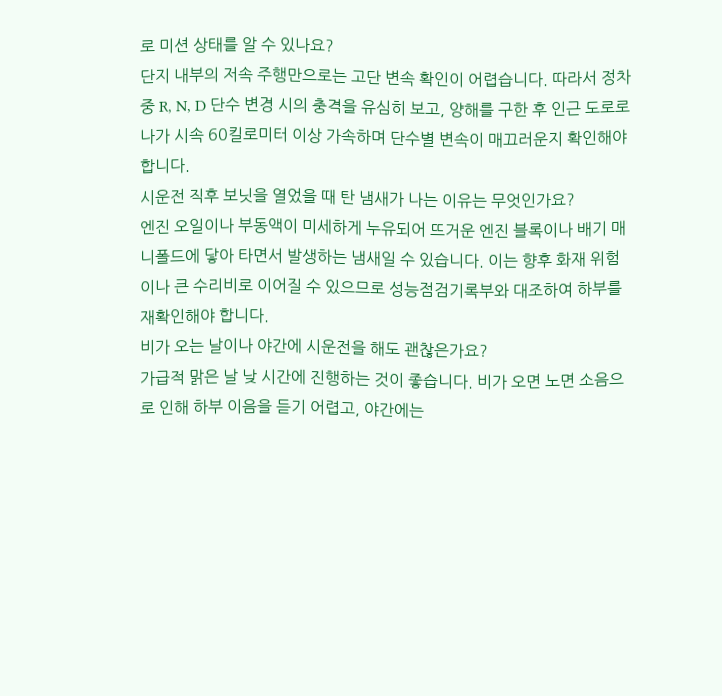로 미션 상태를 알 수 있나요?
단지 내부의 저속 주행만으로는 고단 변속 확인이 어렵습니다. 따라서 정차 중 R, N, D 단수 변경 시의 충격을 유심히 보고, 양해를 구한 후 인근 도로로 나가 시속 60킬로미터 이상 가속하며 단수별 변속이 매끄러운지 확인해야 합니다.
시운전 직후 보닛을 열었을 때 탄 냄새가 나는 이유는 무엇인가요?
엔진 오일이나 부동액이 미세하게 누유되어 뜨거운 엔진 블록이나 배기 매니폴드에 닿아 타면서 발생하는 냄새일 수 있습니다. 이는 향후 화재 위험이나 큰 수리비로 이어질 수 있으므로 성능점검기록부와 대조하여 하부를 재확인해야 합니다.
비가 오는 날이나 야간에 시운전을 해도 괜찮은가요?
가급적 맑은 날 낮 시간에 진행하는 것이 좋습니다. 비가 오면 노면 소음으로 인해 하부 이음을 듣기 어렵고, 야간에는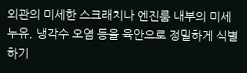외관의 미세한 스크래치나 엔진룸 내부의 미세 누유, 냉각수 오염 등을 육안으로 정밀하게 식별하기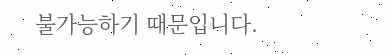불가능하기 때문입니다.